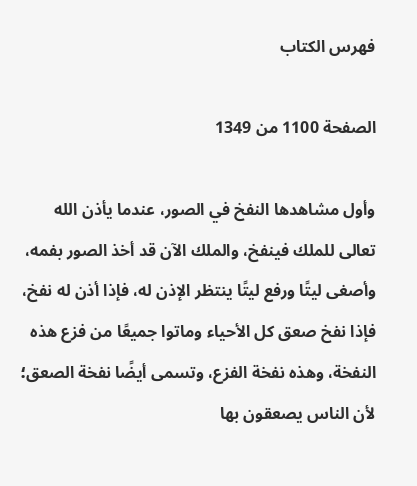فهرس الكتاب

الصفحة 1100 من 1349

وأول مشاهدها النفخ في الصور، عندما يأذن الله تعالى للملك فينفخ، والملك الآن قد أخذ الصور بفمه، وأصغى ليتًا ورفع ليتًا ينتظر الإذن له، فإذا أذن له نفخ، فإذا نفخ صعق كل الأحياء وماتوا جميعًا من فزع هذه النفخة، وهذه نفخة الفزع، وتسمى أيضًا نفخة الصعق؛ لأن الناس يصعقون بها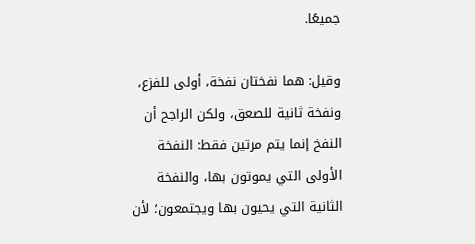جميعًا.

وقيل: هما نفختان نفخة، أولى للفزع، ونفخة ثانية للصعق، ولكن الراجح أن النفخ إنما يتم مرتين فقط: النفخة الأولى التي يموتون بها، والنفخة الثانية التي يحيون بها ويجتمعون؛ لأن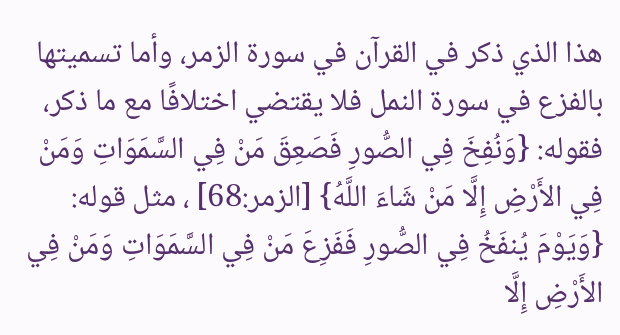هذا الذي ذكر في القرآن في سورة الزمر، وأما تسميتها بالفزع في سورة النمل فلا يقتضي اختلافًا مع ما ذكر، فقوله: {وَنُفِخَ فِي الصُّورِ فَصَعِقَ مَنْ فِي السَّمَوَاتِ وَمَنْ فِي الأَرْضِ إِلَّا مَنْ شَاءَ اللَّهُ} [الزمر:68] ، مثل قوله: {وَيَوْمَ يُنفَخُ فِي الصُّورِ فَفَزِعَ مَنْ فِي السَّمَوَاتِ وَمَنْ فِي الأَرْضِ إِلَّا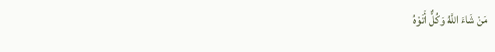مَنْ شَاءَ اللَّهُ وَكُلٌّ أَتَوْهُ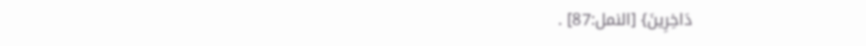دَاخِرِينَ} [النمل:87] .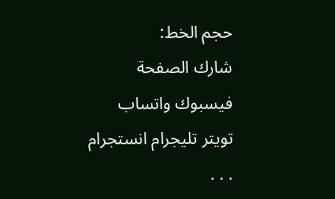حجم الخط:
شارك الصفحة
فيسبوك واتساب تويتر تليجرام انستجرام
. . .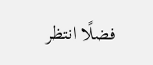فضلًا انتظر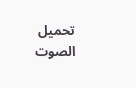تحميل الصوت